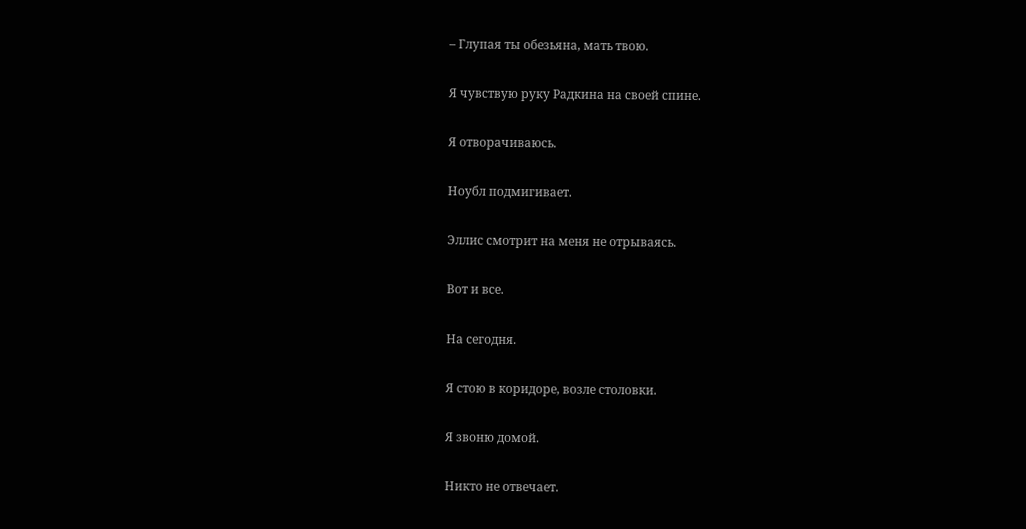– Глупая ты обезьяна, мать твою.

Я чувствую руку Радкина на своей спине.

Я отворачиваюсь.

Ноубл подмигивает.

Эллис смотрит на меня не отрываясь.

Вот и все.

На сегодня.

Я стою в коридоре, возле столовки.

Я звоню домой.

Никто не отвечает.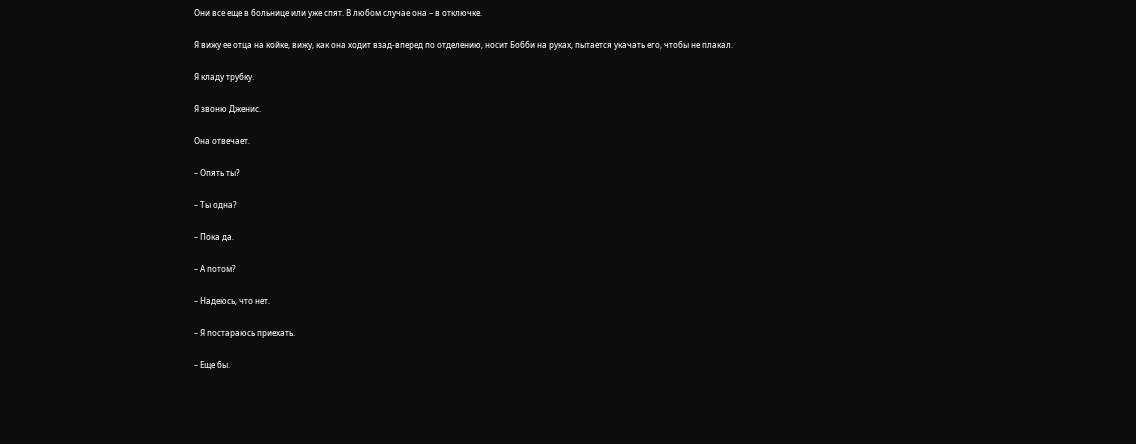Они все еще в больнице или уже спят. В любом случае она – в отключке.

Я вижу ее отца на койке, вижу, как она ходит взад-вперед по отделению, носит Бобби на руках, пытается укачать его, чтобы не плакал.

Я кладу трубку.

Я звоню Дженис.

Она отвечает.

– Опять ты?

– Ты одна?

– Пока да.

– А потом?

– Надеюсь, что нет.

– Я постараюсь приехать.

– Еще бы.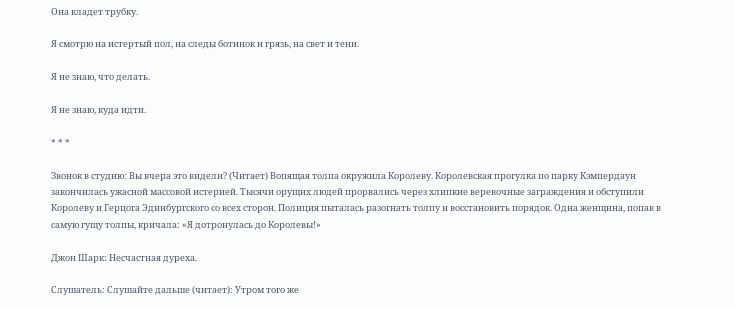Она кладет трубку.

Я смотрю на истертый пол, на следы ботинок и грязь, на свет и тени.

Я не знаю, что делать.

Я не знаю, куда идти.

* * *

Звонок в студию: Вы вчера это видели? (Читает) Вопящая толпа окружила Королеву. Королевская прогулка по парку Кэмпердаун закончилась ужасной массовой истерией. Тысячи орущих людей прорвались через хлипкие веревочные заграждения и обступили Королеву и Герцога Эдинбургского со всех сторон. Полиция пыталась разогнать толпу и восстановить порядок. Одна женщина, попав в самую гущу толпы, кричала: «Я дотронулась до Королевы!»

Джон Шарк: Несчастная дуреха.

Слушатель: Слушайте дальше (читает): Утром того же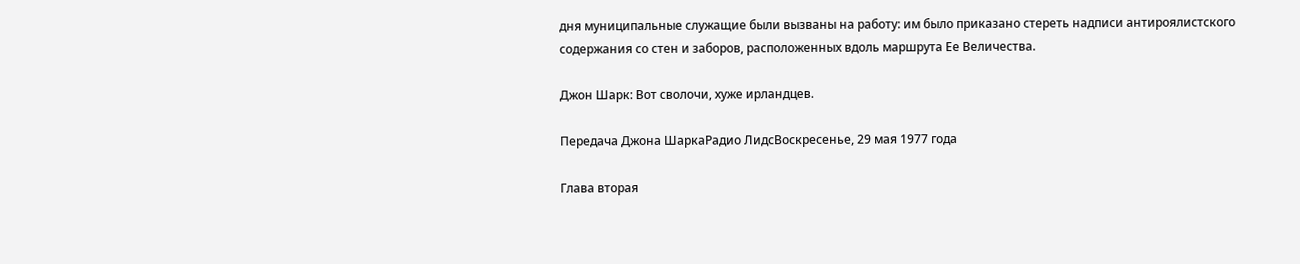дня муниципальные служащие были вызваны на работу: им было приказано стереть надписи антироялистского содержания со стен и заборов, расположенных вдоль маршрута Ее Величества.

Джон Шарк: Вот сволочи, хуже ирландцев.

Передача Джона ШаркаРадио ЛидсВоскресенье, 29 мая 1977 года

Глава вторая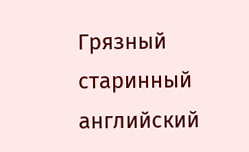Грязный старинный английский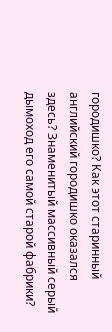городишко? Как этот старинный английский городишко оказался здесь? Знаменитый массивный серый дымоход его самой старой фабрики?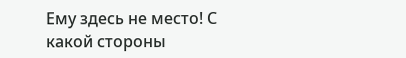Ему здесь не место! С какой стороны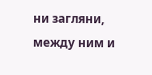ни загляни, между ним и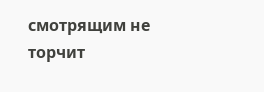смотрящим не торчит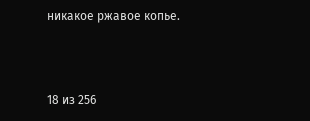никакое ржавое копье.



18 из 256